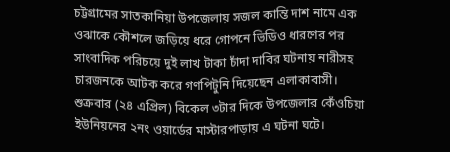চট্টগ্রামের সাতকানিয়া উপজেলায় সজল কান্তি দাশ নামে এক ওঝাকে কৌশলে জড়িয়ে ধরে গোপনে ভিডিও ধারণের পর সাংবাদিক পরিচয়ে দুই লাখ টাকা চাঁদা দাবির ঘটনায় নারীসহ চারজনকে আটক করে গণপিটুনি দিয়েছেন এলাকাবাসী।
শুক্রবার (২৪ এপ্রিল) বিকেল ৩টার দিকে উপজেলার কেঁওচিয়া ইউনিয়নের ২নং ওয়ার্ডের মাস্টারপাড়ায় এ ঘটনা ঘটে।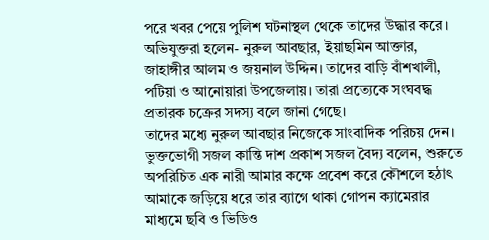পরে খবর পেয়ে পুলিশ ঘটনাস্থল থেকে তাদের উদ্ধার করে।
অভিযুক্তরা হলেন- নুরুল আবছার, ইয়াছমিন আক্তার, জাহাঙ্গীর আলম ও জয়নাল উদ্দিন। তাদের বাড়ি বাঁশখালী, পটিয়া ও আনোয়ারা উপজেলায়। তারা প্রত্যেকে সংঘবদ্ধ প্রতারক চক্রের সদস্য বলে জানা গেছে।
তাদের মধ্যে নুরুল আবছার নিজেকে সাংবাদিক পরিচয় দেন।
ভুক্তভোগী সজল কান্তি দাশ প্রকাশ সজল বৈদ্য বলেন, শুরুতে অপরিচিত এক নারী আমার কক্ষে প্রবেশ করে কৌশলে হঠাৎ আমাকে জড়িয়ে ধরে তার ব্যাগে থাকা গোপন ক্যামেরার মাধ্যমে ছবি ও ভিডিও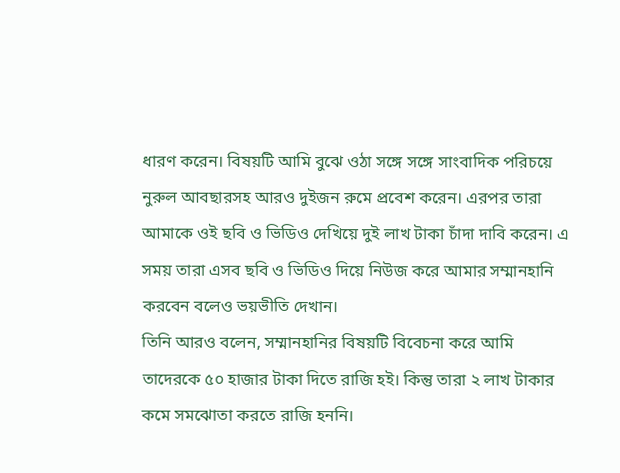ধারণ করেন। বিষয়টি আমি বুঝে ওঠা সঙ্গে সঙ্গে সাংবাদিক পরিচয়ে নুরুল আবছারসহ আরও দুইজন রুমে প্রবেশ করেন। এরপর তারা আমাকে ওই ছবি ও ভিডিও দেখিয়ে দুই লাখ টাকা চাঁদা দাবি করেন। এ সময় তারা এসব ছবি ও ভিডিও দিয়ে নিউজ করে আমার সম্মানহানি করবেন বলেও ভয়ভীতি দেখান।
তিনি আরও বলেন, সম্মানহানির বিষয়টি বিবেচনা করে আমি তাদেরকে ৫০ হাজার টাকা দিতে রাজি হই। কিন্তু তারা ২ লাখ টাকার কমে সমঝোতা করতে রাজি হননি।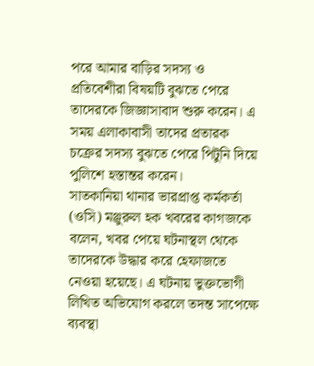পরে আমার বাড়ির সদস্য ও প্রতিবেশীরা বিষয়টি বুঝতে পেরে তাদেরকে জিজ্ঞাসাবাদ শুরু করেন। এ সময় এলাকাবাসী তাদের প্রতারক চক্রের সদস্য বুঝতে পেরে পিটুনি দিয়ে পুলিশে হস্তান্তর করেন।
সাতকানিয়া থানার ভারপ্রাপ্ত কর্মকর্তা (ওসি) মঞ্জুরুল হক খবরের কাগজকে বলেন, খবর পেয়ে ঘটনাস্থল থেকে তাদেরকে উদ্ধার করে হেফাজতে নেওয়া হয়েছে। এ ঘটনায় ভুক্তভোগী লিখিত অভিযোগ করলে তদন্ত সাপেক্ষে ব্যবস্থা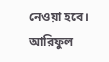নেওয়া হবে।
আরিফুল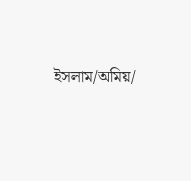ইসলাম/অমিয়/